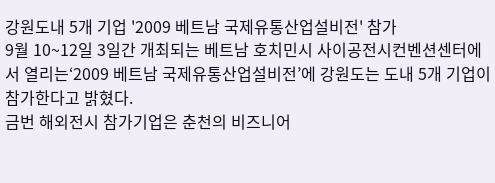강원도내 5개 기업 '2009 베트남 국제유통산업설비전' 참가
9월 10~12일 3일간 개최되는 베트남 호치민시 사이공전시컨벤션센터에서 열리는‘2009 베트남 국제유통산업설비전’에 강원도는 도내 5개 기업이 참가한다고 밝혔다.
금번 해외전시 참가기업은 춘천의 비즈니어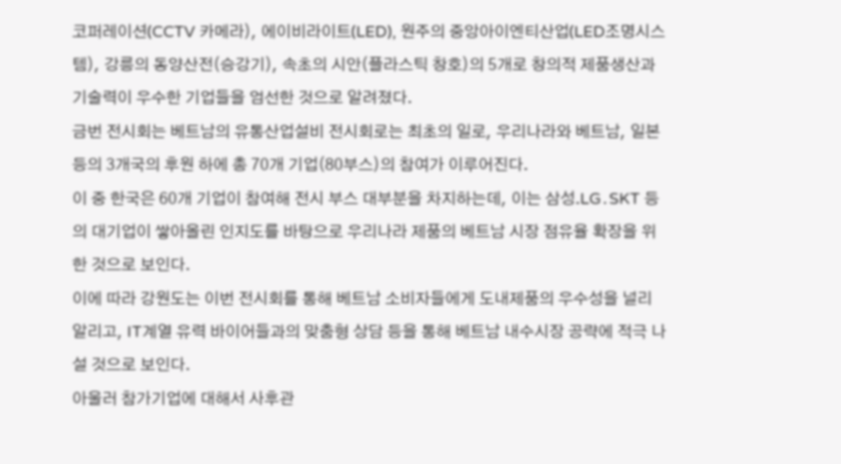코퍼레이션(CCTV 카메라), 에이비라이트(LED), 원주의 중앙아이엔티산업(LED조명시스템), 강릉의 동양산전(승강기), 속초의 시안(플라스틱 창호)의 5개로 창의적 제품생산과 기술력이 우수한 기업들을 엄선한 것으로 알려졌다.
금번 전시회는 베트남의 유통산업설비 전시회로는 최초의 일로, 우리나라와 베트남, 일본 등의 3개국의 후원 하에 총 70개 기업(80부스)의 참여가 이루어진다.
이 중 한국은 60개 기업이 참여해 전시 부스 대부분을 차지하는데, 이는 삼성․LG․SKT 등의 대기업이 쌓아올린 인지도를 바탕으로 우리나라 제품의 베트남 시장 점유율 확장을 위한 것으로 보인다.
이에 따라 강원도는 이번 전시회를 통해 베트남 소비자들에게 도내제품의 우수성을 널리 알리고, IT계열 유력 바이어들과의 맞춤형 상담 등을 통해 베트남 내수시장 공략에 적극 나설 것으로 보인다.
아울러 참가기업에 대해서 사후관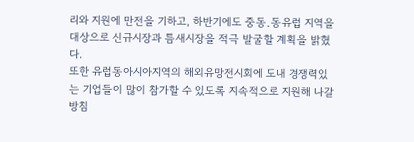리와 지원에 만전을 기하고, 하반기에도 중동․동유럽 지역을 대상으로 신규시장과 틈새시장을 적극 발굴할 계획을 밝혔다.
또한 유럽동아시아지역의 해외유망전시회에 도내 경쟁력있는 기업들이 많이 참가할 수 있도록 지속적으로 지원해 나갈 방침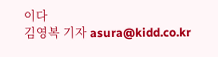이다
김영복 기자 asura@kidd.co.kr